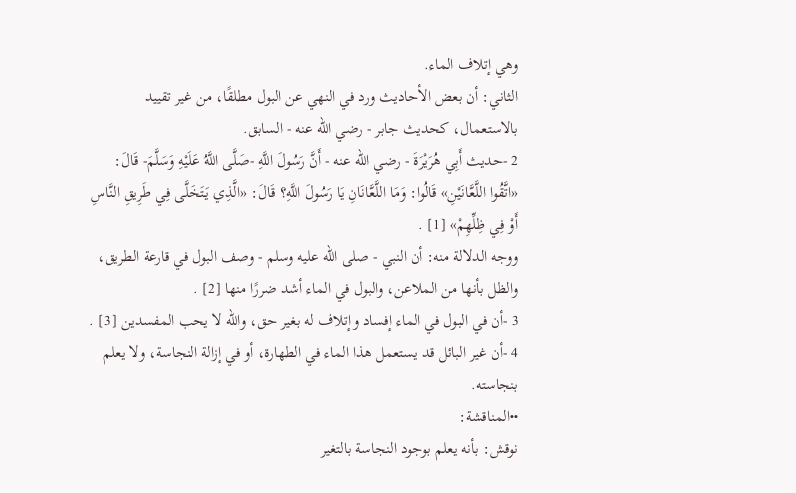وهي إتلاف الماء.
الثاني: أن بعض الأحاديث ورد في النهي عن البول مطلقًا، من غير تقييد بالاستعمال، كحديث جابر - رضي الله عنه - السابق.
2 -حديث أَبِي هُرَيْرَةَ - رضي الله عنه - أَنَّ رَسُولَ اللَّهِ -صَلَّى اللَّهُ عَلَيْهِ وَسَلَّمَ- قَالَ: «اتَّقُوا اللَّعَّانَيْنِ» قَالُوا: وَمَا اللَّعَّانَانِ يَا رَسُولَ اللَّهِ؟ قَالَ: «الَّذِي يَتَخَلَّى فِي طَرِيقِ النَّاسِ أَوْ فِي ظِلِّهِمْ» [1] .
ووجه الدلالة منه: أن النبي - صلى الله عليه وسلم - وصف البول في قارعة الطريق، والظل بأنها من الملاعن، والبول في الماء أشد ضررًا منها [2] .
3 -أن في البول في الماء إفساد وإتلاف له بغير حق، والله لا يحب المفسدين [3] .
4 -أن غير البائل قد يستعمل هذا الماء في الطهارة، أو في إزالة النجاسة، ولا يعلم بنجاسته.
••المناقشة:
نوقش: بأنه يعلم بوجود النجاسة بالتغير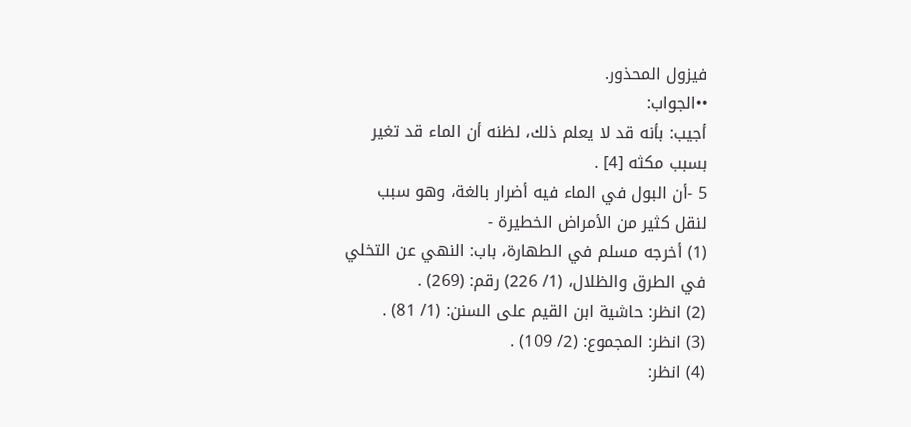فيزول المحذور.
••الجواب:
أجيب: بأنه قد لا يعلم ذلك، لظنه أن الماء قد تغير بسبب مكثه [4] .
5 -أن البول في الماء فيه أضرار بالغة، وهو سبب لنقل كثير من الأمراض الخطيرة -
(1) أخرجه مسلم في الطهارة، باب: النهي عن التخلي في الطرق والظلال، (1/ 226) رقم: (269) .
(2) انظر: حاشية ابن القيم على السنن: (1/ 81) .
(3) انظر: المجموع: (2/ 109) .
(4) انظر: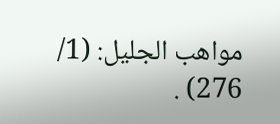مواهب الجليل: (1/ 276) .